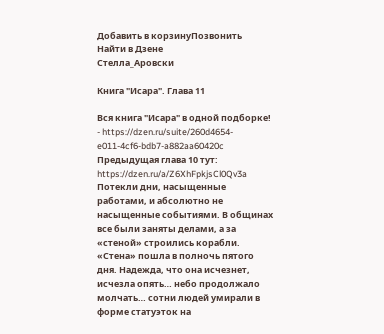Добавить в корзинуПозвонить
Найти в Дзене
Стелла_Аровски

Книга "Исара". Глава 11

Вся книга "Исара" в одной подборке! - https://dzen.ru/suite/260d4654-e011-4cf6-bdb7-a882aa60420c Предыдущая глава 10 тут: https://dzen.ru/a/Z6XhFpkjsCl0Qv3a Потекли дни, насыщенные работами, и абсолютно не насыщенные событиями. В общинах все были заняты делами, а за «стеной» строились корабли. «Стена» пошла в полночь пятого дня. Надежда, что она исчезнет, исчезла опять… небо продолжало молчать… сотни людей умирали в форме статуэток на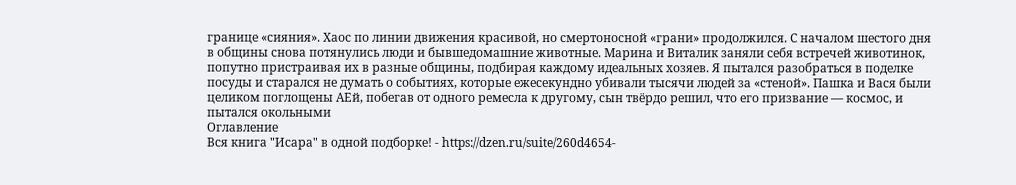границе «сияния». Хаос по линии движения красивой, но смертоносной «грани» продолжился. С началом шестого дня в общины снова потянулись люди и бывшедомашние животные. Марина и Виталик заняли себя встречей животинок, попутно пристраивая их в разные общины, подбирая каждому идеальных хозяев. Я пытался разобраться в поделке посуды и старался не думать о событиях, которые ежесекундно убивали тысячи людей за «стеной». Пашка и Вася были целиком поглощены АЕй, побегав от одного ремесла к другому, сын твёрдо решил, что его призвание — космос, и пытался окольными
Оглавление
Вся книга "Исара" в одной подборке! - https://dzen.ru/suite/260d4654-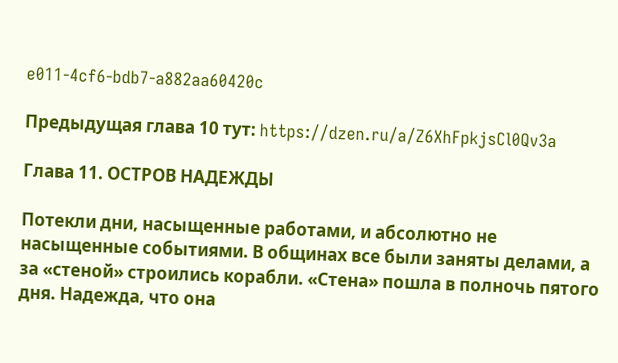e011-4cf6-bdb7-a882aa60420c

Предыдущая глава 10 тут: https://dzen.ru/a/Z6XhFpkjsCl0Qv3a

Глава 11. ОСТРОВ НАДЕЖДЫ

Потекли дни, насыщенные работами, и абсолютно не насыщенные событиями. В общинах все были заняты делами, а за «стеной» строились корабли. «Стена» пошла в полночь пятого дня. Надежда, что она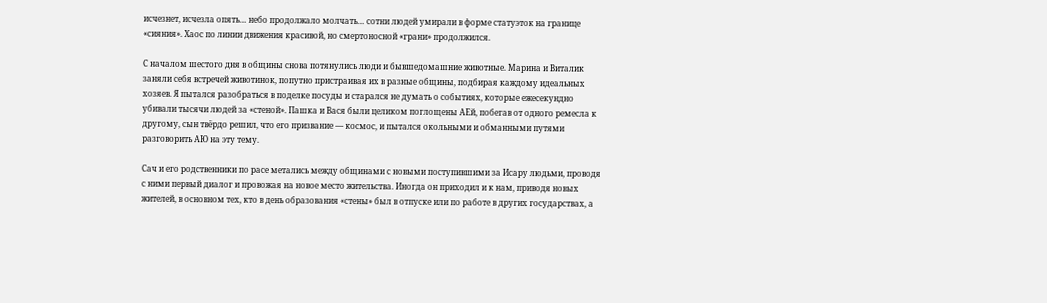исчезнет, исчезла опять… небо продолжало молчать… сотни людей умирали в форме статуэток на границе «сияния». Хаос по линии движения красивой, но смертоносной «грани» продолжился.

С началом шестого дня в общины снова потянулись люди и бывшедомашние животные. Марина и Виталик заняли себя встречей животинок, попутно пристраивая их в разные общины, подбирая каждому идеальных хозяев. Я пытался разобраться в поделке посуды и старался не думать о событиях, которые ежесекундно убивали тысячи людей за «стеной». Пашка и Вася были целиком поглощены АЕй, побегав от одного ремесла к другому, сын твёрдо решил, что его призвание — космос, и пытался окольными и обманными путями разговорить АЮ на эту тему.

Сач и его родственники по расе метались между общинами с новыми поступившими за Исару людьми, проводя с ними первый диалог и провожая на новое место жительства. Иногда он приходил и к нам, приводя новых жителей, в основном тех, кто в день образования «стены» был в отпуске или по работе в других государствах, а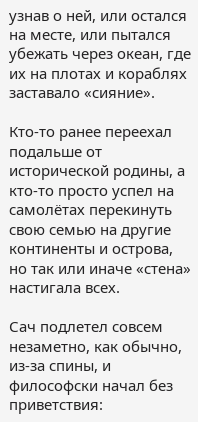узнав о ней, или остался на месте, или пытался убежать через океан, где их на плотах и кораблях заставало «сияние».

Кто‑то ранее переехал подальше от исторической родины, а кто‑то просто успел на самолётах перекинуть свою семью на другие континенты и острова, но так или иначе «стена» настигала всех.

Сач подлетел совсем незаметно, как обычно, из-за спины, и философски начал без приветствия: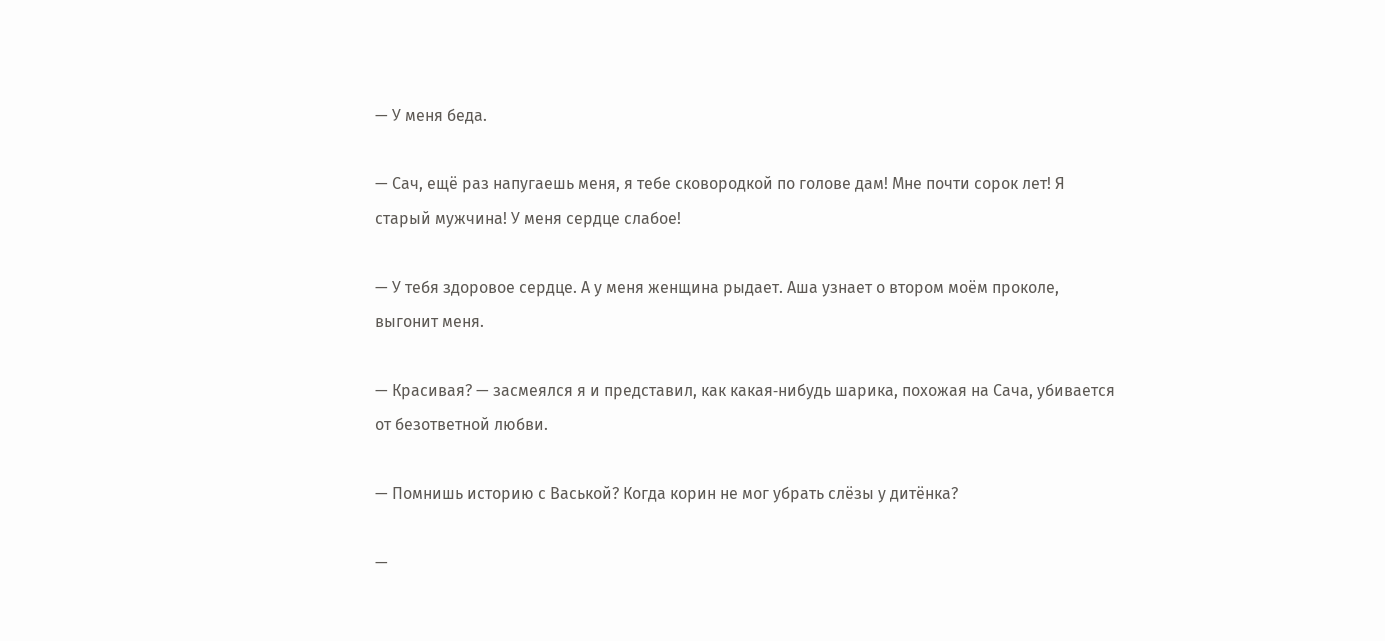— У меня беда.

— Сач, ещё раз напугаешь меня, я тебе сковородкой по голове дам! Мне почти сорок лет! Я старый мужчина! У меня сердце слабое!

— У тебя здоровое сердце. А у меня женщина рыдает. Аша узнает о втором моём проколе, выгонит меня.

— Красивая? — засмеялся я и представил, как какая‑нибудь шарика, похожая на Сача, убивается от безответной любви.

— Помнишь историю с Васькой? Когда корин не мог убрать слёзы у дитёнка?

—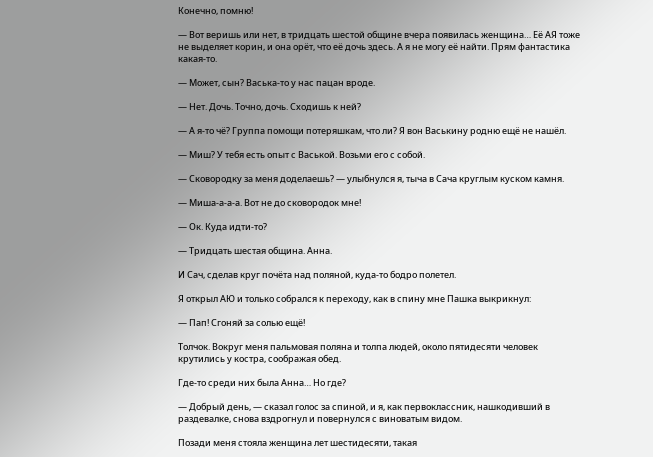Конечно, помню!

— Вот веришь или нет, в тридцать шестой общине вчера появилась женщина… Её АЯ тоже не выделяет корин, и она орёт, что её дочь здесь. А я не могу её найти. Прям фантастика какая‑то.

— Может, сын? Васька‑то у нас пацан вроде.

— Нет. Дочь. Точно, дочь. Сходишь к ней?

— А я‑то чё? Группа помощи потеряшкам, что ли? Я вон Васькину родню ещё не нашёл.

— Миш? У тебя есть опыт с Васькой. Возьми его с собой.

— Сковородку за меня доделаешь? — улыбнулся я, тыча в Сача круглым куском камня.

— Миша-а-а-а. Вот не до сковородок мне!

— Ок. Куда идти‑то?

— Тридцать шестая община. Анна.

И Сач, сделав круг почёта над поляной, куда‑то бодро полетел.

Я открыл АЮ и только собрался к переходу, как в спину мне Пашка выкрикнул:

— Пап! Сгоняй за солью ещё!

Толчок. Вокруг меня пальмовая поляна и толпа людей, около пятидесяти человек крутились у костра, соображая обед.

Где‑то среди них была Анна… Но где?

— Добрый день, — сказал голос за спиной, и я, как первоклассник, нашкодивший в раздевалке, снова вздрогнул и повернулся с виноватым видом.

Позади меня стояла женщина лет шестидесяти, такая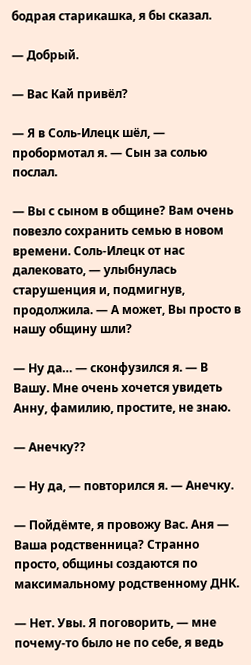бодрая старикашка, я бы сказал.

— Добрый.

— Вас Кай привёл?

— Я в Соль-Илецк шёл, — пробормотал я. — Сын за солью послал.

— Вы с сыном в общине? Вам очень повезло сохранить семью в новом времени. Соль-Илецк от нас далековато, — улыбнулась старушенция и, подмигнув, продолжила. — А может, Вы просто в нашу общину шли?

— Ну да… — сконфузился я. — В Вашу. Мне очень хочется увидеть Анну, фамилию, простите, не знаю.

— Анечку??

— Ну да, — повторился я. — Анечку.

— Пойдёмте, я провожу Вас. Аня — Ваша родственница? Странно просто, общины создаются по максимальному родственному ДНК.

— Нет. Увы. Я поговорить, — мне почему‑то было не по себе, я ведь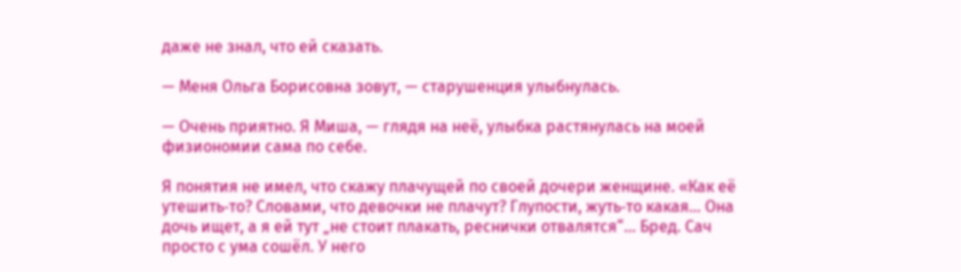даже не знал, что ей сказать.

— Меня Ольга Борисовна зовут, — старушенция улыбнулась.

— Очень приятно. Я Миша, — глядя на неё, улыбка растянулась на моей физиономии сама по себе.

Я понятия не имел, что скажу плачущей по своей дочери женщине. «Как её утешить‑то? Словами, что девочки не плачут? Глупости, жуть‑то какая… Она дочь ищет, а я ей тут „не стоит плакать, реснички отвалятся“… Бред. Сач просто с ума сошёл. У него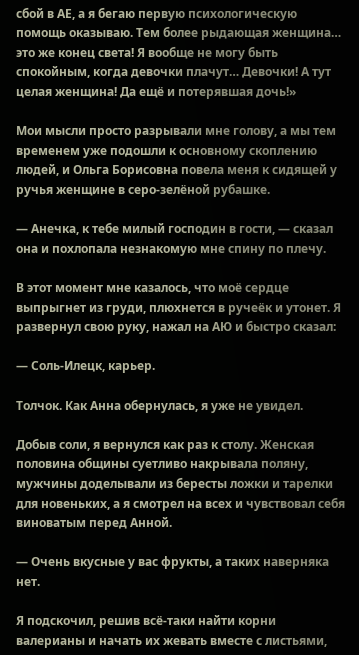сбой в АЕ, а я бегаю первую психологическую помощь оказываю. Тем более рыдающая женщина… это же конец света! Я вообще не могу быть спокойным, когда девочки плачут… Девочки! А тут целая женщина! Да ещё и потерявшая дочь!»

Мои мысли просто разрывали мне голову, а мы тем временем уже подошли к основному скоплению людей, и Ольга Борисовна повела меня к сидящей у ручья женщине в серо-зелёной рубашке.

— Анечка, к тебе милый господин в гости, — сказал она и похлопала незнакомую мне спину по плечу.

В этот момент мне казалось, что моё сердце выпрыгнет из груди, плюхнется в ручеёк и утонет. Я развернул свою руку, нажал на АЮ и быстро сказал:

— Соль-Илецк, карьер.

Толчок. Как Анна обернулась, я уже не увидел.

Добыв соли, я вернулся как раз к столу. Женская половина общины суетливо накрывала поляну, мужчины доделывали из бересты ложки и тарелки для новеньких, а я смотрел на всех и чувствовал себя виноватым перед Анной.

— Очень вкусные у вас фрукты, а таких наверняка нет.

Я подскочил, решив всё‑таки найти корни валерианы и начать их жевать вместе с листьями,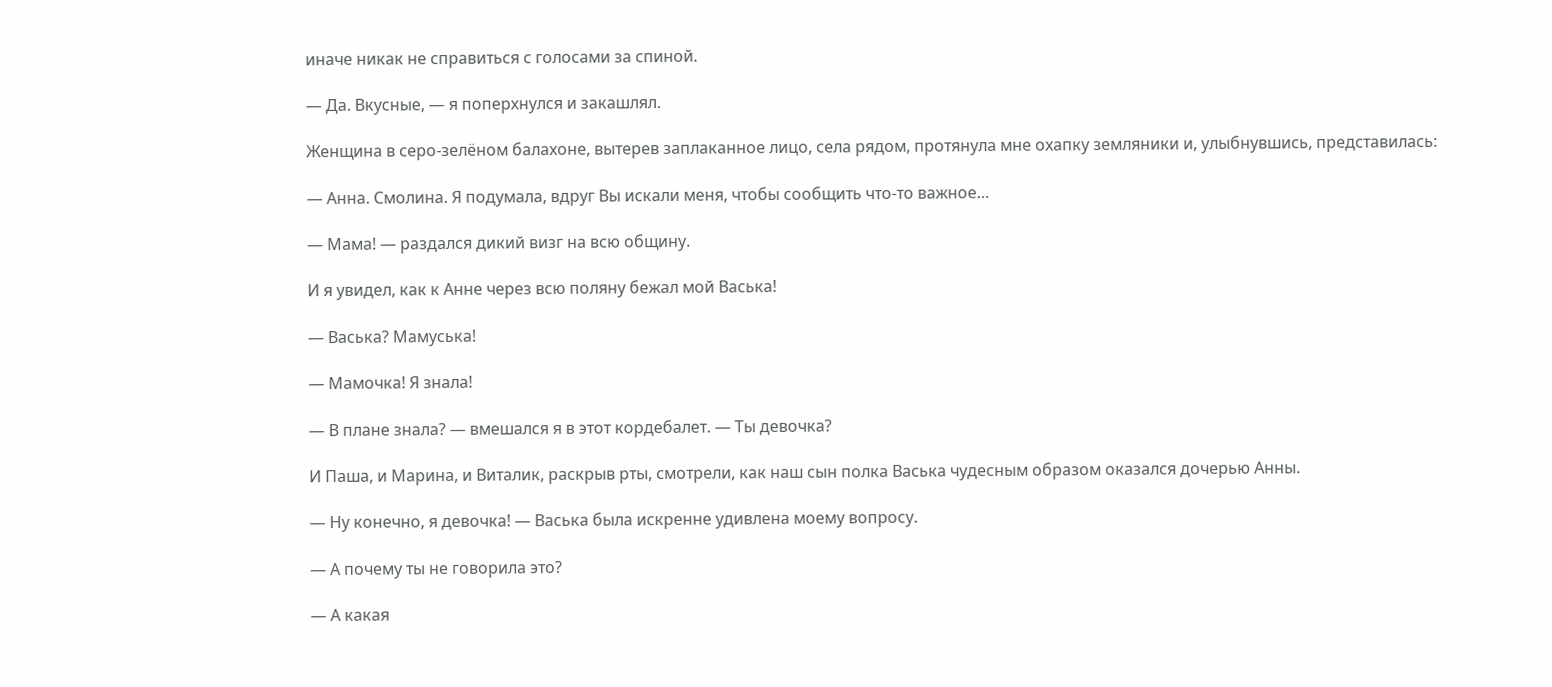иначе никак не справиться с голосами за спиной.

— Да. Вкусные, — я поперхнулся и закашлял.

Женщина в серо-зелёном балахоне, вытерев заплаканное лицо, села рядом, протянула мне охапку земляники и, улыбнувшись, представилась:

— Анна. Смолина. Я подумала, вдруг Вы искали меня, чтобы сообщить что‑то важное…

— Мама! — раздался дикий визг на всю общину.

И я увидел, как к Анне через всю поляну бежал мой Васька!

— Васька? Мамуська!

— Мамочка! Я знала!

— В плане знала? — вмешался я в этот кордебалет. — Ты девочка?

И Паша, и Марина, и Виталик, раскрыв рты, смотрели, как наш сын полка Васька чудесным образом оказался дочерью Анны.

— Ну конечно, я девочка! — Васька была искренне удивлена моему вопросу.

— А почему ты не говорила это?

— А какая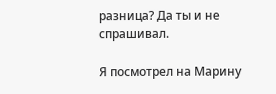разница? Да ты и не спрашивал.

Я посмотрел на Марину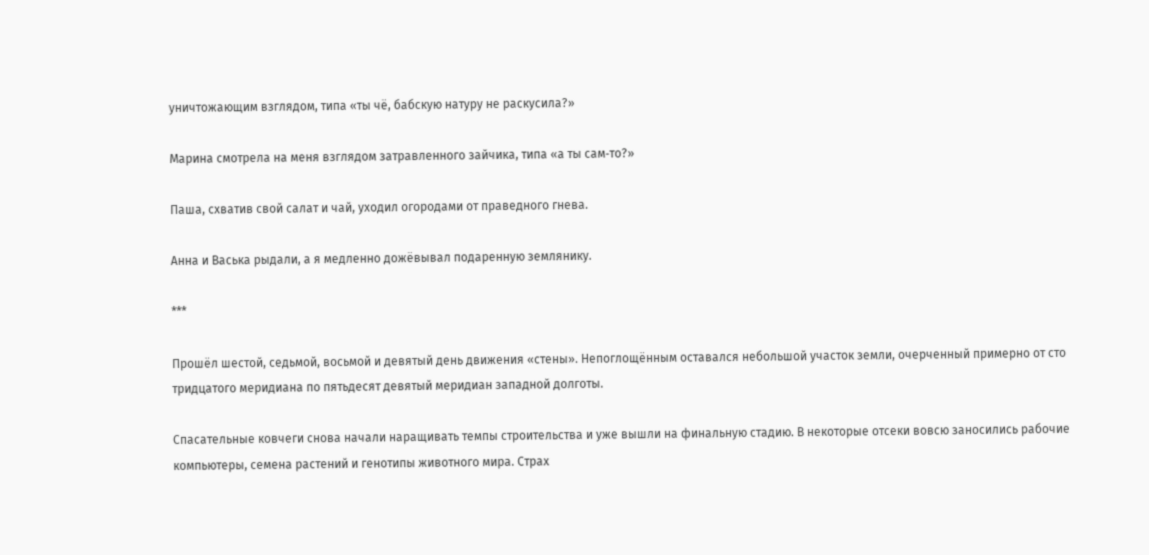уничтожающим взглядом, типа «ты чё, бабскую натуру не раскусила?»

Марина смотрела на меня взглядом затравленного зайчика, типа «а ты сам‑то?»

Паша, схватив свой салат и чай, уходил огородами от праведного гнева.

Анна и Васька рыдали, а я медленно дожёвывал подаренную землянику.

***

Прошёл шестой, седьмой, восьмой и девятый день движения «стены». Непоглощённым оставался небольшой участок земли, очерченный примерно от сто тридцатого меридиана по пятьдесят девятый меридиан западной долготы.

Спасательные ковчеги снова начали наращивать темпы строительства и уже вышли на финальную стадию. В некоторые отсеки вовсю заносились рабочие компьютеры, семена растений и генотипы животного мира. Страх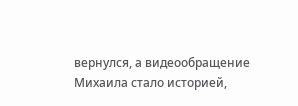вернулся, а видеообращение Михаила стало историей,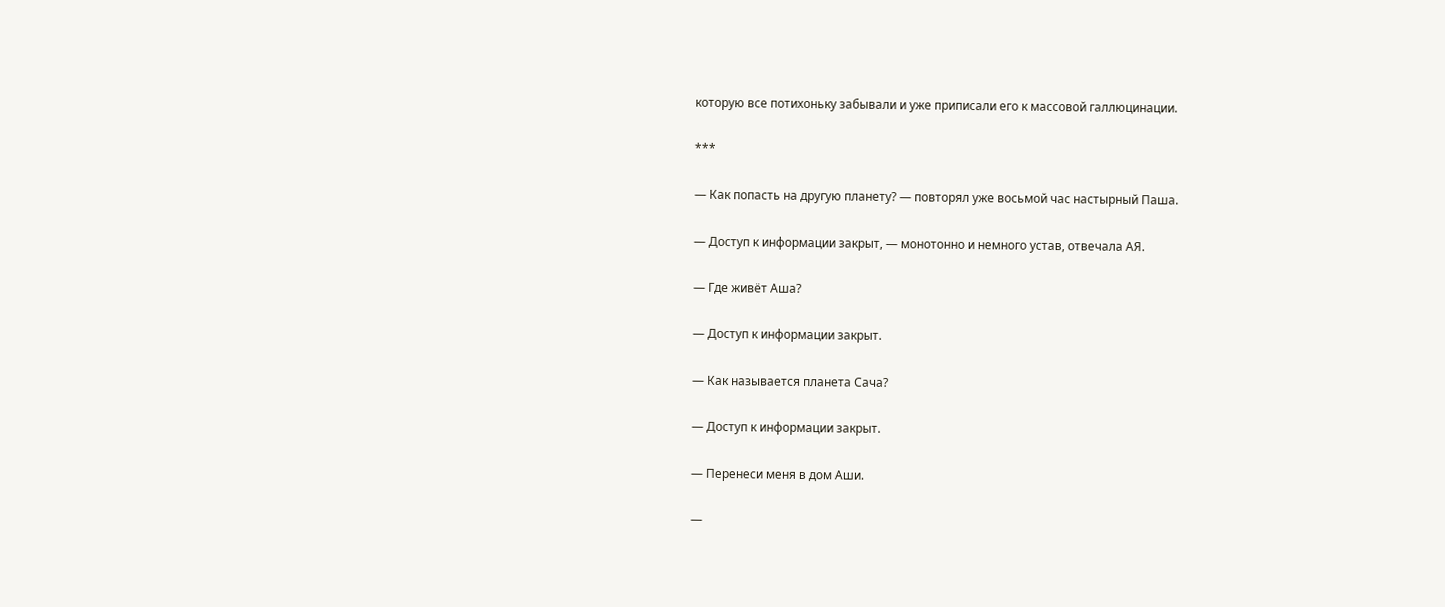которую все потихоньку забывали и уже приписали его к массовой галлюцинации.

***

— Как попасть на другую планету? — повторял уже восьмой час настырный Паша.

— Доступ к информации закрыт, — монотонно и немного устав, отвечала АЯ.

— Где живёт Аша?

— Доступ к информации закрыт.

— Как называется планета Сача?

— Доступ к информации закрыт.

— Перенеси меня в дом Аши.

—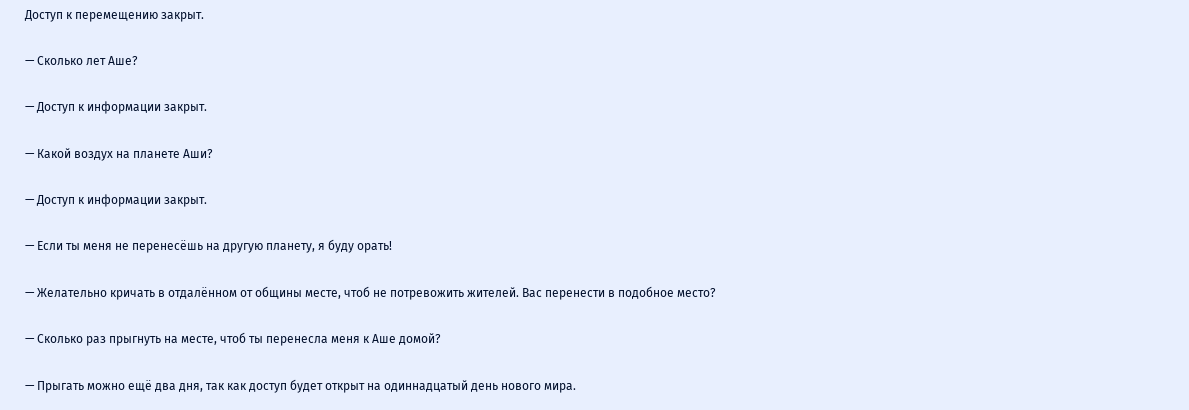Доступ к перемещению закрыт.

— Сколько лет Аше?

— Доступ к информации закрыт.

— Какой воздух на планете Аши?

— Доступ к информации закрыт.

— Если ты меня не перенесёшь на другую планету, я буду орать!

— Желательно кричать в отдалённом от общины месте, чтоб не потревожить жителей. Вас перенести в подобное место?

— Сколько раз прыгнуть на месте, чтоб ты перенесла меня к Аше домой?

— Прыгать можно ещё два дня, так как доступ будет открыт на одиннадцатый день нового мира.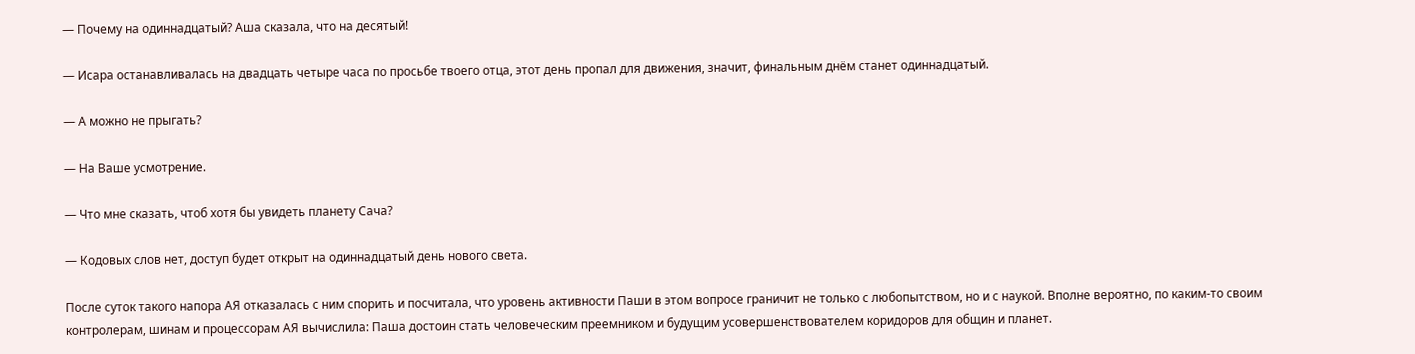— Почему на одиннадцатый? Аша сказала, что на десятый!

— Исара останавливалась на двадцать четыре часа по просьбе твоего отца, этот день пропал для движения, значит, финальным днём станет одиннадцатый.

— А можно не прыгать?

— На Ваше усмотрение.

— Что мне сказать, чтоб хотя бы увидеть планету Сача?

— Кодовых слов нет, доступ будет открыт на одиннадцатый день нового света.

После суток такого напора АЯ отказалась с ним спорить и посчитала, что уровень активности Паши в этом вопросе граничит не только с любопытством, но и с наукой. Вполне вероятно, по каким‑то своим контролерам, шинам и процессорам АЯ вычислила: Паша достоин стать человеческим преемником и будущим усовершенствователем коридоров для общин и планет.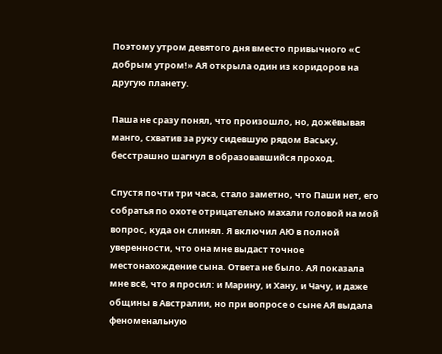Поэтому утром девятого дня вместо привычного «С добрым утром!» АЯ открыла один из коридоров на другую планету.

Паша не сразу понял, что произошло, но, дожёвывая манго, схватив за руку сидевшую рядом Ваську, бесстрашно шагнул в образовавшийся проход.

Спустя почти три часа, стало заметно, что Паши нет, его собратья по охоте отрицательно махали головой на мой вопрос, куда он слинял. Я включил АЮ в полной уверенности, что она мне выдаст точное местонахождение сына. Ответа не было. АЯ показала мне всё, что я просил: и Марину, и Хану, и Чачу, и даже общины в Австралии, но при вопросе о сыне АЯ выдала феноменальную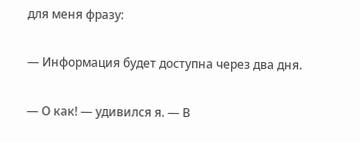для меня фразу:

— Информация будет доступна через два дня.

— О как! — удивился я. — В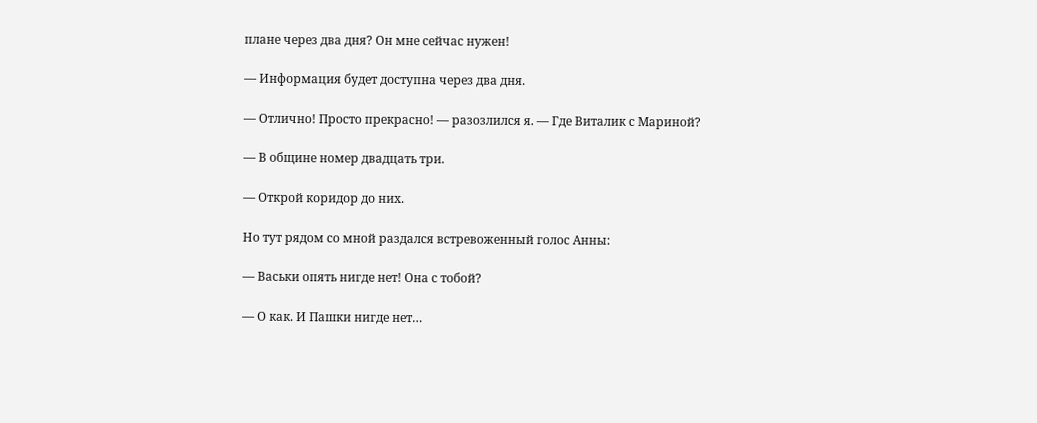плане через два дня? Он мне сейчас нужен!

— Информация будет доступна через два дня.

— Отлично! Просто прекрасно! — разозлился я. — Где Виталик с Мариной?

— В общине номер двадцать три.

— Открой коридор до них.

Но тут рядом со мной раздался встревоженный голос Анны:

— Васьки опять нигде нет! Она с тобой?

— О как. И Пашки нигде нет…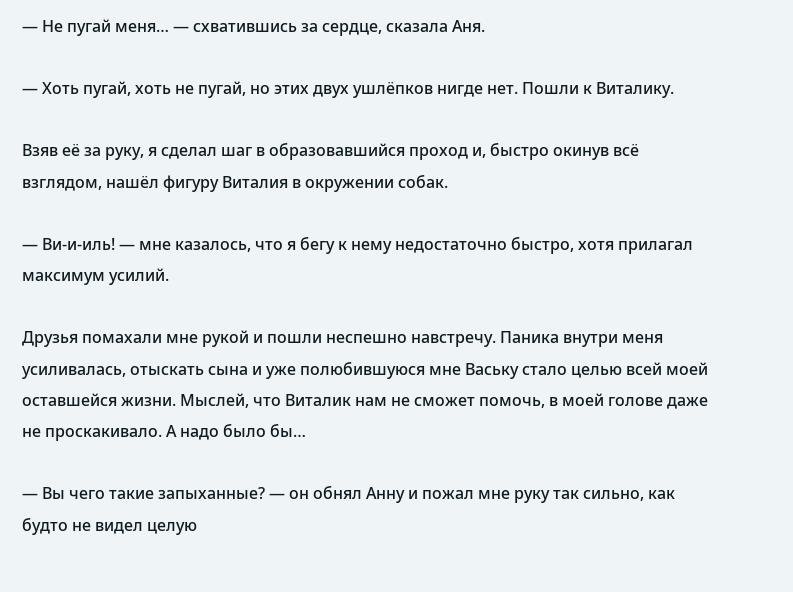— Не пугай меня… — схватившись за сердце, сказала Аня.

— Хоть пугай, хоть не пугай, но этих двух ушлёпков нигде нет. Пошли к Виталику.

Взяв её за руку, я сделал шаг в образовавшийся проход и, быстро окинув всё взглядом, нашёл фигуру Виталия в окружении собак.

— Ви-и-иль! — мне казалось, что я бегу к нему недостаточно быстро, хотя прилагал максимум усилий.

Друзья помахали мне рукой и пошли неспешно навстречу. Паника внутри меня усиливалась, отыскать сына и уже полюбившуюся мне Ваську стало целью всей моей оставшейся жизни. Мыслей, что Виталик нам не сможет помочь, в моей голове даже не проскакивало. А надо было бы…

— Вы чего такие запыханные? — он обнял Анну и пожал мне руку так сильно, как будто не видел целую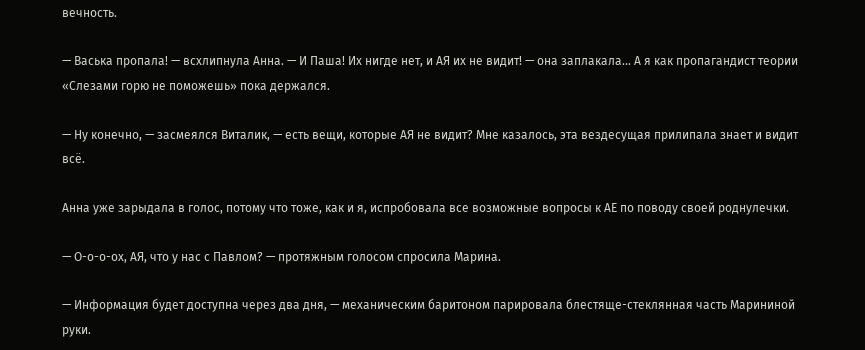вечность.

— Васька пропала! — всхлипнула Анна. — И Паша! Их нигде нет, и АЯ их не видит! — она заплакала… А я как пропагандист теории «Слезами горю не поможешь» пока держался.

— Ну конечно, — засмеялся Виталик, — есть вещи, которые АЯ не видит? Мне казалось, эта вездесущая прилипала знает и видит всё.

Анна уже зарыдала в голос, потому что тоже, как и я, испробовала все возможные вопросы к АЕ по поводу своей роднулечки.

— О-о-о-ох, АЯ, что у нас с Павлом? — протяжным голосом спросила Марина.

— Информация будет доступна через два дня, — механическим баритоном парировала блестяще-стеклянная часть Марининой руки.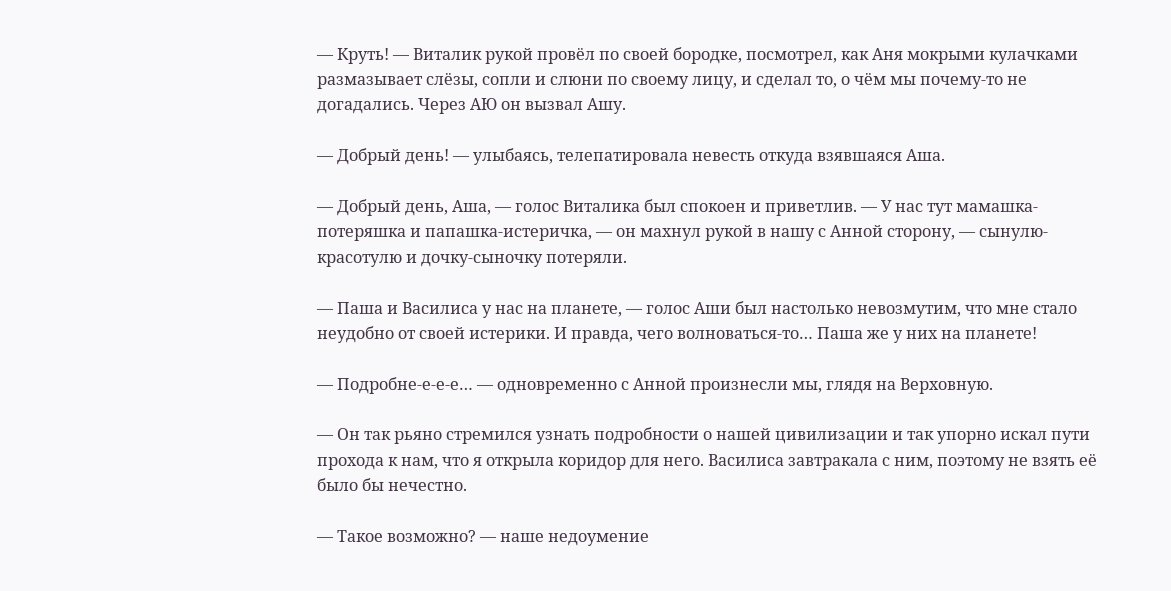— Круть! — Виталик рукой провёл по своей бородке, посмотрел, как Аня мокрыми кулачками размазывает слёзы, сопли и слюни по своему лицу, и сделал то, о чём мы почему‑то не догадались. Через АЮ он вызвал Ашу.

— Добрый день! — улыбаясь, телепатировала невесть откуда взявшаяся Аша.

— Добрый день, Аша, — голос Виталика был спокоен и приветлив. — У нас тут мамашка-потеряшка и папашка-истеричка, — он махнул рукой в нашу с Анной сторону, — сынулю-красотулю и дочку-сыночку потеряли.

— Паша и Василиса у нас на планете, — голос Аши был настолько невозмутим, что мне стало неудобно от своей истерики. И правда, чего волноваться‑то… Паша же у них на планете!

— Подробне-е-е-е… — одновременно с Анной произнесли мы, глядя на Верховную.

— Он так рьяно стремился узнать подробности о нашей цивилизации и так упорно искал пути прохода к нам, что я открыла коридор для него. Василиса завтракала с ним, поэтому не взять её было бы нечестно.

— Такое возможно? — наше недоумение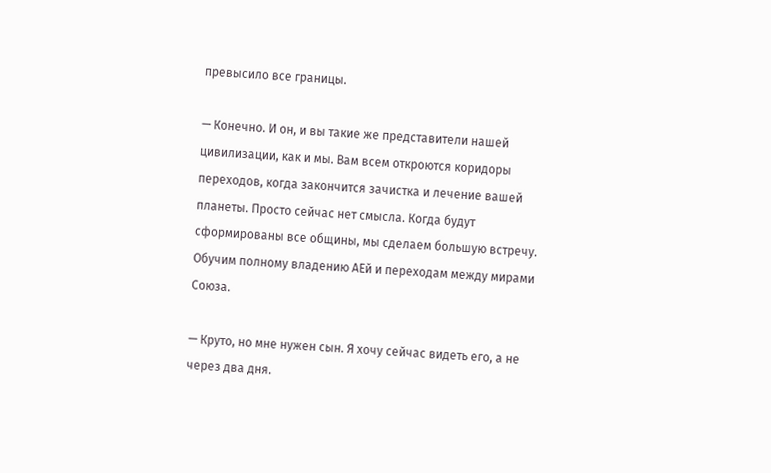превысило все границы.

— Конечно. И он, и вы такие же представители нашей цивилизации, как и мы. Вам всем откроются коридоры переходов, когда закончится зачистка и лечение вашей планеты. Просто сейчас нет смысла. Когда будут сформированы все общины, мы сделаем большую встречу. Обучим полному владению АЕй и переходам между мирами Союза.

— Круто, но мне нужен сын. Я хочу сейчас видеть его, а не через два дня.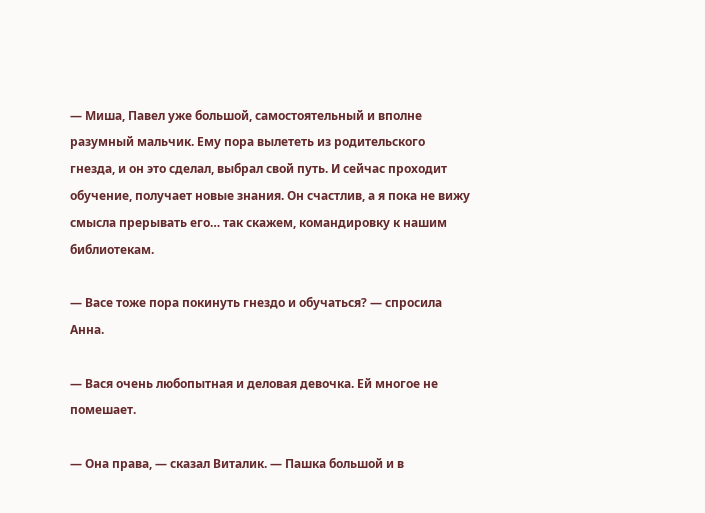— Миша, Павел уже большой, самостоятельный и вполне разумный мальчик. Ему пора вылететь из родительского гнезда, и он это сделал, выбрал свой путь. И сейчас проходит обучение, получает новые знания. Он счастлив, а я пока не вижу смысла прерывать его… так скажем, командировку к нашим библиотекам.

— Васе тоже пора покинуть гнездо и обучаться? — спросила Анна.

— Вася очень любопытная и деловая девочка. Ей многое не помешает.

— Она права, — сказал Виталик. — Пашка большой и в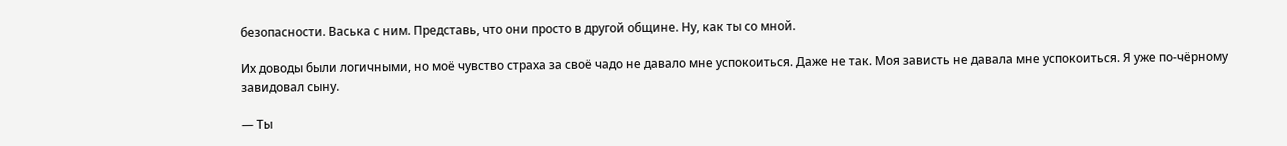безопасности. Васька с ним. Представь, что они просто в другой общине. Ну, как ты со мной.

Их доводы были логичными, но моё чувство страха за своё чадо не давало мне успокоиться. Даже не так. Моя зависть не давала мне успокоиться. Я уже по-чёрному завидовал сыну.

— Ты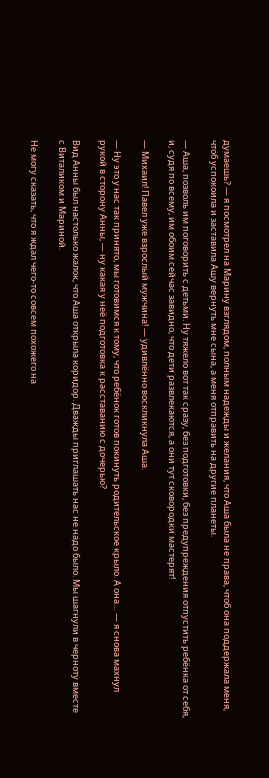думаешь? — я посмотрел на Марину взглядом, полным надежды и желания, что Аша была не права, чтоб она поддержала меня, чтоб успокоила и заставила Ашу вернуть мне сына, а меня отправить на другие планеты.

— Аша, позволь им поговорить с детьми. Ну тяжело вот так сразу, без подготовки, без предупреждения отпустить ребёнка от себя, и, судя по всему, им обоим сейчас завидно, что дети развлекаются, а они тут сковородки мастерят!

— Михаил! Павел уже взрослый мужчина! — удивлённо воскликнула Аша.

— Ну это у нас так принято, мы готовимся к тому, что ребёнок готов покинуть родительское крыло. А она… — я снова махнул рукой в сторону Анны, — ну какая у неё подготовка к расставанию с дочерью?

Вид Анны был настолько жалок, что Аша открыла коридор. Дважды приглашать нас не надо было. Мы шагнули в черноту вместе с Виталиком и Мариной.

Не могу сказать, что я ждал чего‑то совсем похожего на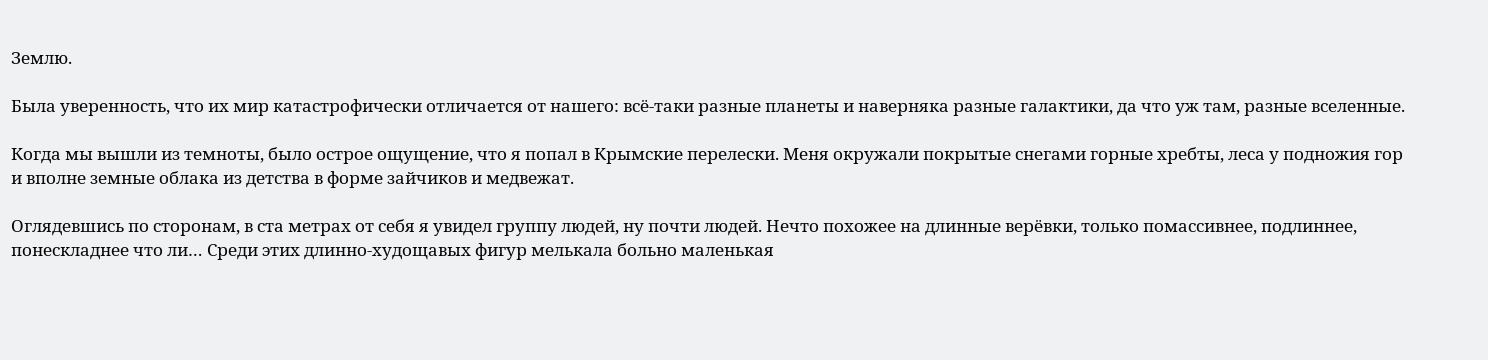Землю.

Была уверенность, что их мир катастрофически отличается от нашего: всё‑таки разные планеты и наверняка разные галактики, да что уж там, разные вселенные.

Когда мы вышли из темноты, было острое ощущение, что я попал в Крымские перелески. Меня окружали покрытые снегами горные хребты, леса у подножия гор и вполне земные облака из детства в форме зайчиков и медвежат.

Оглядевшись по сторонам, в ста метрах от себя я увидел группу людей, ну почти людей. Нечто похожее на длинные верёвки, только помассивнее, подлиннее, понескладнее что ли… Среди этих длинно-худощавых фигур мелькала больно маленькая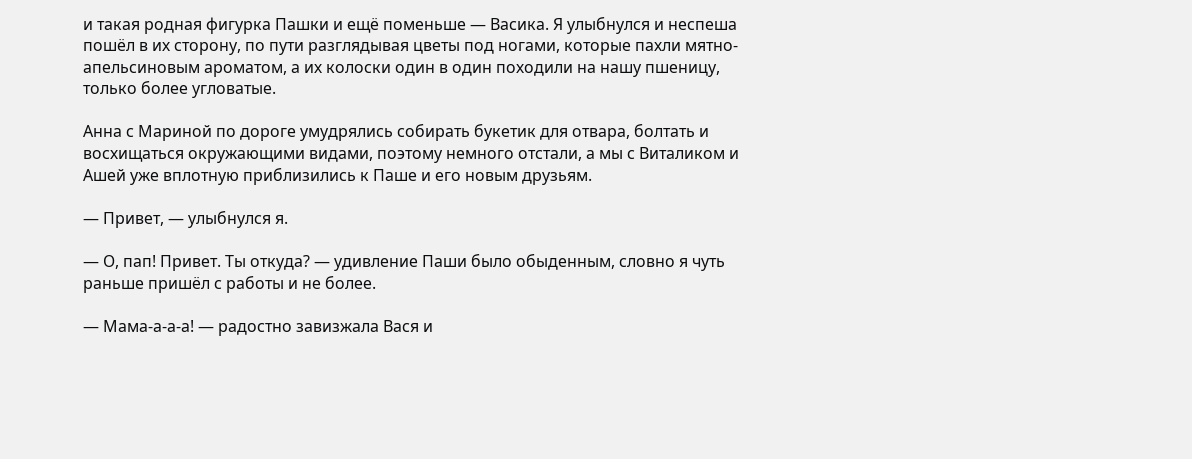и такая родная фигурка Пашки и ещё поменьше — Васика. Я улыбнулся и неспеша пошёл в их сторону, по пути разглядывая цветы под ногами, которые пахли мятно-апельсиновым ароматом, а их колоски один в один походили на нашу пшеницу, только более угловатые.

Анна с Мариной по дороге умудрялись собирать букетик для отвара, болтать и восхищаться окружающими видами, поэтому немного отстали, а мы с Виталиком и Ашей уже вплотную приблизились к Паше и его новым друзьям.

— Привет, — улыбнулся я.

— О, пап! Привет. Ты откуда? — удивление Паши было обыденным, словно я чуть раньше пришёл с работы и не более.

— Мама-а-а-а! — радостно завизжала Вася и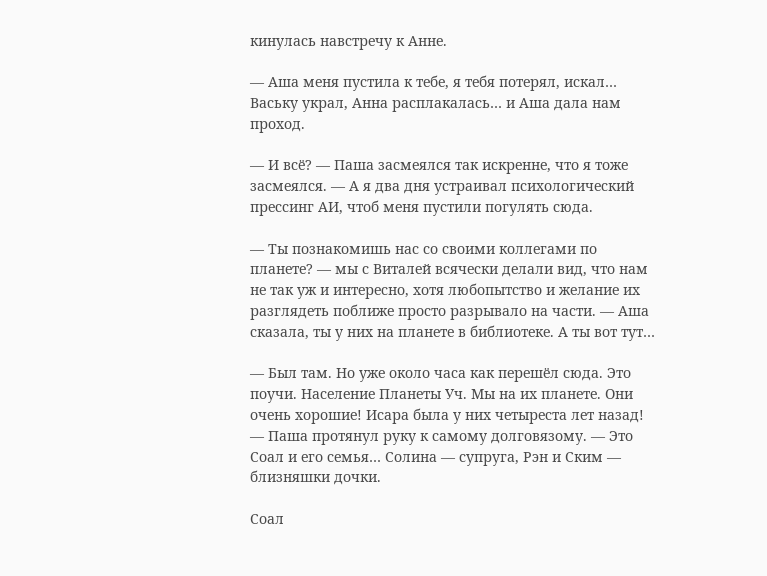кинулась навстречу к Анне.

— Аша меня пустила к тебе, я тебя потерял, искал… Ваську украл, Анна расплакалась… и Аша дала нам проход.

— И всё? — Паша засмеялся так искренне, что я тоже засмеялся. — А я два дня устраивал психологический прессинг АИ, чтоб меня пустили погулять сюда.

— Ты познакомишь нас со своими коллегами по планете? — мы с Виталей всячески делали вид, что нам не так уж и интересно, хотя любопытство и желание их разглядеть поближе просто разрывало на части. — Аша сказала, ты у них на планете в библиотеке. А ты вот тут…

— Был там. Но уже около часа как перешёл сюда. Это поучи. Население Планеты Уч. Мы на их планете. Они очень хорошие! Исара была у них четыреста лет назад! — Паша протянул руку к самому долговязому. — Это Соал и его семья… Солина — супруга, Рэн и Ским — близняшки дочки.

Соал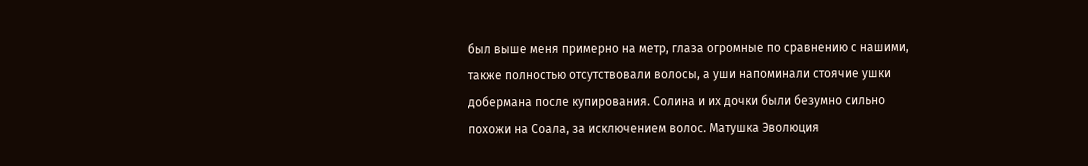был выше меня примерно на метр, глаза огромные по сравнению с нашими, также полностью отсутствовали волосы, а уши напоминали стоячие ушки добермана после купирования. Солина и их дочки были безумно сильно похожи на Соала, за исключением волос. Матушка Эволюция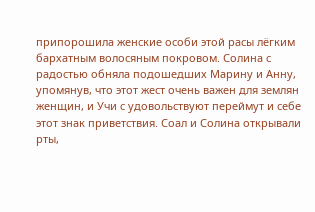припорошила женские особи этой расы лёгким бархатным волосяным покровом. Солина с радостью обняла подошедших Марину и Анну, упомянув, что этот жест очень важен для землян женщин, и Учи с удовольствуют переймут и себе этот знак приветствия. Соал и Солина открывали рты,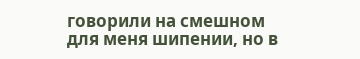говорили на смешном для меня шипении, но в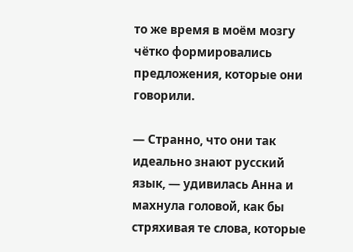то же время в моём мозгу чётко формировались предложения, которые они говорили.

— Странно, что они так идеально знают русский язык, — удивилась Анна и махнула головой, как бы стряхивая те слова, которые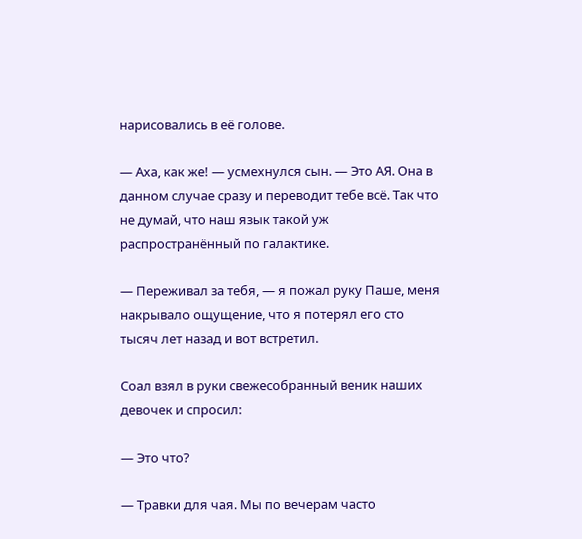нарисовались в её голове.

— Аха, как же! — усмехнулся сын. — Это АЯ. Она в данном случае сразу и переводит тебе всё. Так что не думай, что наш язык такой уж распространённый по галактике.

— Переживал за тебя, — я пожал руку Паше, меня накрывало ощущение, что я потерял его сто тысяч лет назад и вот встретил.

Соал взял в руки свежесобранный веник наших девочек и спросил:

— Это что?

— Травки для чая. Мы по вечерам часто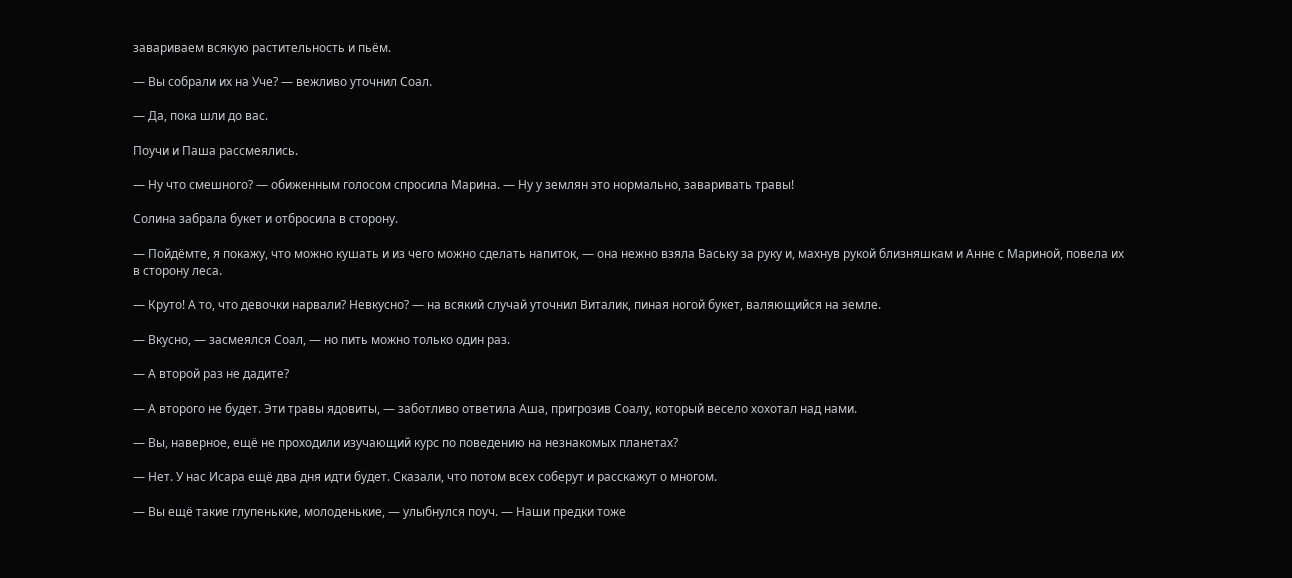завариваем всякую растительность и пьём.

— Вы собрали их на Уче? — вежливо уточнил Соал.

— Да, пока шли до вас.

Поучи и Паша рассмеялись.

— Ну что смешного? — обиженным голосом спросила Марина. — Ну у землян это нормально, заваривать травы!

Солина забрала букет и отбросила в сторону.

— Пойдёмте, я покажу, что можно кушать и из чего можно сделать напиток, — она нежно взяла Ваську за руку и, махнув рукой близняшкам и Анне с Мариной, повела их в сторону леса.

— Круто! А то, что девочки нарвали? Невкусно? — на всякий случай уточнил Виталик, пиная ногой букет, валяющийся на земле.

— Вкусно, — засмеялся Соал, — но пить можно только один раз.

— А второй раз не дадите?

— А второго не будет. Эти травы ядовиты, — заботливо ответила Аша, пригрозив Соалу, который весело хохотал над нами.

— Вы, наверное, ещё не проходили изучающий курс по поведению на незнакомых планетах?

— Нет. У нас Исара ещё два дня идти будет. Сказали, что потом всех соберут и расскажут о многом.

— Вы ещё такие глупенькие, молоденькие, — улыбнулся поуч. — Наши предки тоже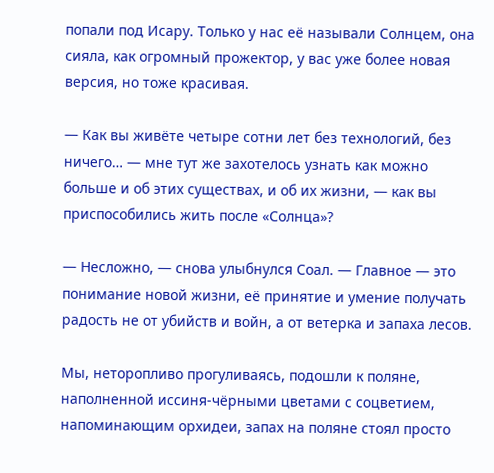попали под Исару. Только у нас её называли Солнцем, она сияла, как огромный прожектор, у вас уже более новая версия, но тоже красивая.

— Как вы живёте четыре сотни лет без технологий, без ничего… — мне тут же захотелось узнать как можно больше и об этих существах, и об их жизни, — как вы приспособились жить после «Солнца»?

— Несложно, — снова улыбнулся Соал. — Главное — это понимание новой жизни, её принятие и умение получать радость не от убийств и войн, а от ветерка и запаха лесов.

Мы, неторопливо прогуливаясь, подошли к поляне, наполненной иссиня-чёрными цветами с соцветием, напоминающим орхидеи, запах на поляне стоял просто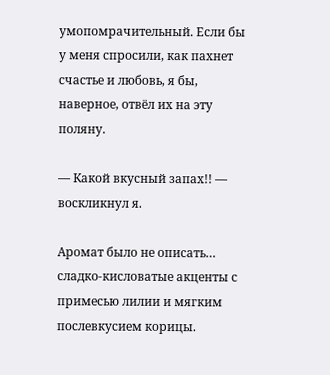умопомрачительный. Если бы у меня спросили, как пахнет счастье и любовь, я бы, наверное, отвёл их на эту поляну.

— Какой вкусный запах!! — воскликнул я.

Аромат было не описать… сладко-кисловатые акценты с примесью лилии и мягким послевкусием корицы.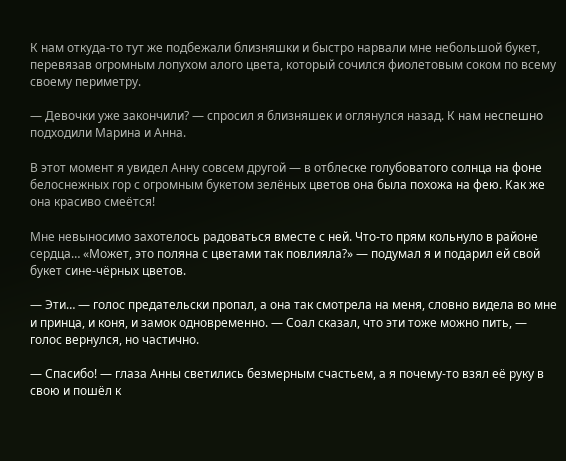К нам откуда‑то тут же подбежали близняшки и быстро нарвали мне небольшой букет, перевязав огромным лопухом алого цвета, который сочился фиолетовым соком по всему своему периметру.

— Девочки уже закончили? — спросил я близняшек и оглянулся назад. К нам неспешно подходили Марина и Анна.

В этот момент я увидел Анну совсем другой — в отблеске голубоватого солнца на фоне белоснежных гор с огромным букетом зелёных цветов она была похожа на фею. Как же она красиво смеётся!

Мне невыносимо захотелось радоваться вместе с ней. Что‑то прям кольнуло в районе сердца… «Может, это поляна с цветами так повлияла?» — подумал я и подарил ей свой букет сине-чёрных цветов.

— Эти… — голос предательски пропал, а она так смотрела на меня, словно видела во мне и принца, и коня, и замок одновременно. — Соал сказал, что эти тоже можно пить, — голос вернулся, но частично.

— Спасибо! — глаза Анны светились безмерным счастьем, а я почему‑то взял её руку в свою и пошёл к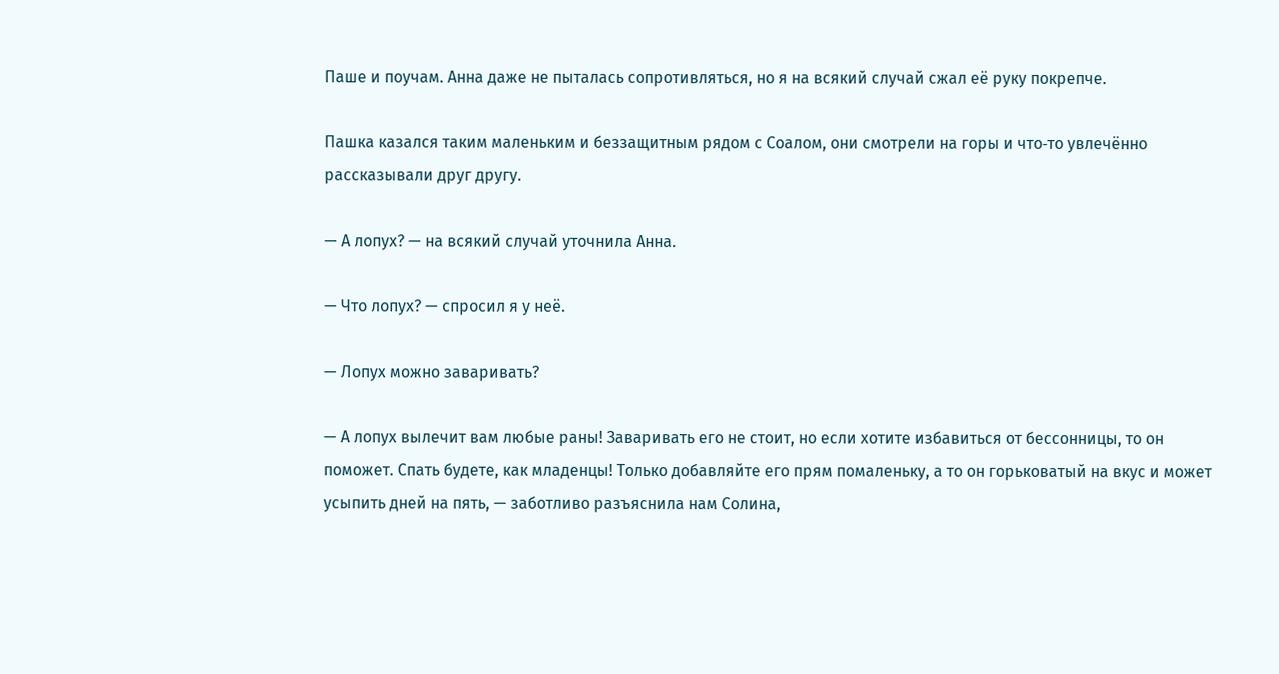Паше и поучам. Анна даже не пыталась сопротивляться, но я на всякий случай сжал её руку покрепче.

Пашка казался таким маленьким и беззащитным рядом с Соалом, они смотрели на горы и что‑то увлечённо рассказывали друг другу.

— А лопух? — на всякий случай уточнила Анна.

— Что лопух? — спросил я у неё.

— Лопух можно заваривать?

— А лопух вылечит вам любые раны! Заваривать его не стоит, но если хотите избавиться от бессонницы, то он поможет. Спать будете, как младенцы! Только добавляйте его прям помаленьку, а то он горьковатый на вкус и может усыпить дней на пять, — заботливо разъяснила нам Солина,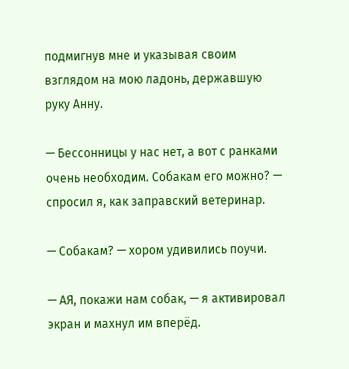подмигнув мне и указывая своим взглядом на мою ладонь, державшую руку Анну.

— Бессонницы у нас нет, а вот с ранками очень необходим. Собакам его можно? — спросил я, как заправский ветеринар.

— Собакам? — хором удивились поучи.

— АЯ, покажи нам собак, — я активировал экран и махнул им вперёд.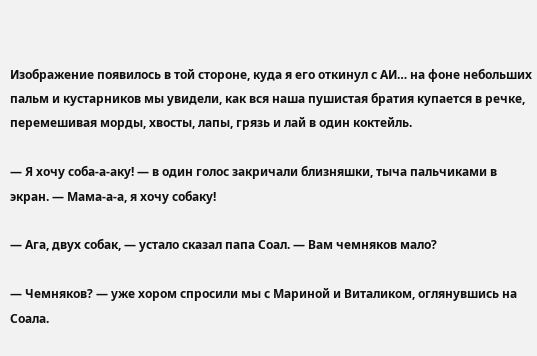Изображение появилось в той стороне, куда я его откинул с АИ… на фоне небольших пальм и кустарников мы увидели, как вся наша пушистая братия купается в речке, перемешивая морды, хвосты, лапы, грязь и лай в один коктейль.

— Я хочу соба-а-аку! — в один голос закричали близняшки, тыча пальчиками в экран. — Мама-а-а, я хочу собаку!

— Ага, двух собак, — устало сказал папа Соал. — Вам чемняков мало?

— Чемняков? — уже хором спросили мы с Мариной и Виталиком, оглянувшись на Соала.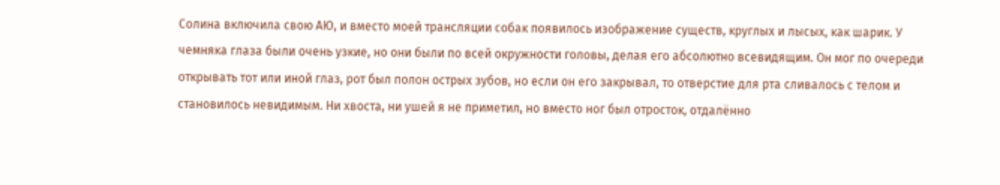Солина включила свою АЮ, и вместо моей трансляции собак появилось изображение существ, круглых и лысых, как шарик. У чемняка глаза были очень узкие, но они были по всей окружности головы, делая его абсолютно всевидящим. Он мог по очереди открывать тот или иной глаз, рот был полон острых зубов, но если он его закрывал, то отверстие для рта сливалось с телом и становилось невидимым. Ни хвоста, ни ушей я не приметил, но вместо ног был отросток, отдалённо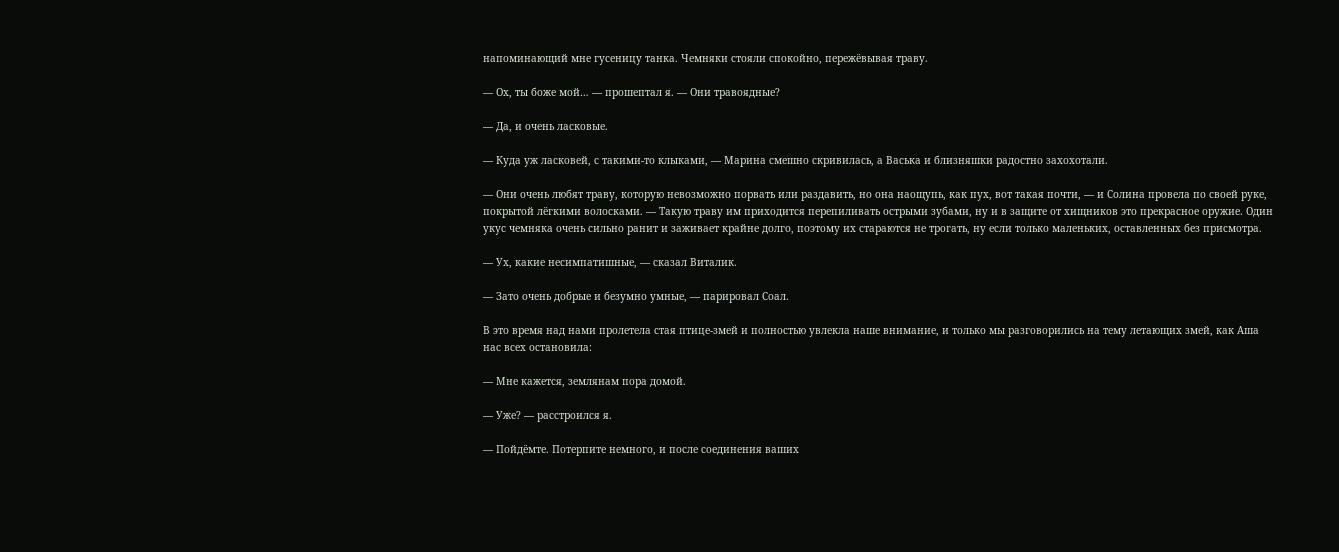напоминающий мне гусеницу танка. Чемняки стояли спокойно, пережёвывая траву.

— Ох, ты боже мой… — прошептал я. — Они травоядные?

— Да, и очень ласковые.

— Куда уж ласковей, с такими‑то клыками, — Марина смешно скривилась, а Васька и близняшки радостно захохотали.

— Они очень любят траву, которую невозможно порвать или раздавить, но она наощупь, как пух, вот такая почти, — и Солина провела по своей руке, покрытой лёгкими волосками. — Такую траву им приходится перепиливать острыми зубами, ну и в защите от хищников это прекрасное оружие. Один укус чемняка очень сильно ранит и заживает крайне долго, поэтому их стараются не трогать, ну если только маленьких, оставленных без присмотра.

— Ух, какие несимпатишные, — сказал Виталик.

— Зато очень добрые и безумно умные, — парировал Соал.

В это время над нами пролетела стая птице-змей и полностью увлекла наше внимание, и только мы разговорились на тему летающих змей, как Аша нас всех остановила:

— Мне кажется, землянам пора домой.

— Уже? — расстроился я.

— Пойдёмте. Потерпите немного, и после соединения ваших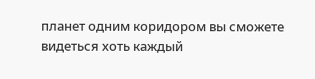планет одним коридором вы сможете видеться хоть каждый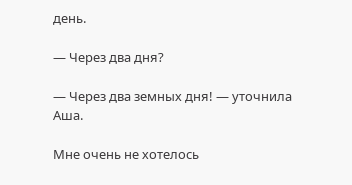день.

— Через два дня?

— Через два земных дня! — уточнила Аша.

Мне очень не хотелось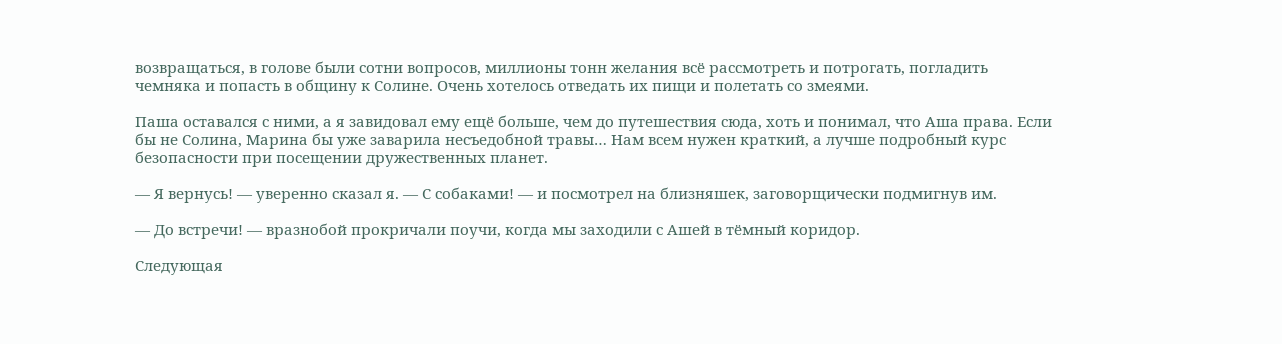возвращаться, в голове были сотни вопросов, миллионы тонн желания всё рассмотреть и потрогать, погладить чемняка и попасть в общину к Солине. Очень хотелось отведать их пищи и полетать со змеями.

Паша оставался с ними, а я завидовал ему ещё больше, чем до путешествия сюда, хоть и понимал, что Аша права. Если бы не Солина, Марина бы уже заварила несъедобной травы… Нам всем нужен краткий, а лучше подробный курс безопасности при посещении дружественных планет.

— Я вернусь! — уверенно сказал я. — С собаками! — и посмотрел на близняшек, заговорщически подмигнув им.

— До встречи! — вразнобой прокричали поучи, когда мы заходили с Ашей в тёмный коридор.

Следующая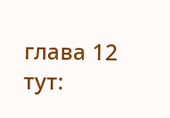глава 12 тут: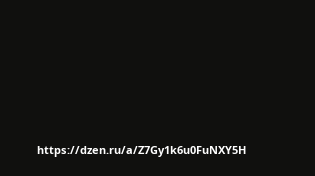https://dzen.ru/a/Z7Gy1k6u0FuNXY5H